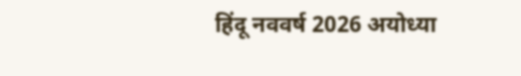हिंदू नववर्ष 2026 अयोध्या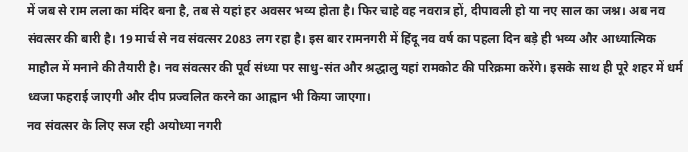में जब से राम लला का मंदिर बना है, तब से यहां हर अवसर भव्य होता है। फिर चाहे वह नवरात्र हों, दीपावली हो या नए साल का जश्न। अब नव संवत्सर की बारी है। 19 मार्च से नव संवत्सर 2083 लग रहा है। इस बार रामनगरी में हिंदू नव वर्ष का पहला दिन बड़े ही भव्य और आध्यात्मिक माहौल में मनाने की तैयारी है। नव संवत्सर की पूर्व संध्या पर साधु-संत और श्रद्धालु यहां रामकोट की परिक्रमा करेंगे। इसके साथ ही पूरे शहर में धर्म ध्वजा फहराई जाएगी और दीप प्रज्वलित करने का आह्वान भी किया जाएगा।
नव संवत्सर के लिए सज रही अयोध्या नगरी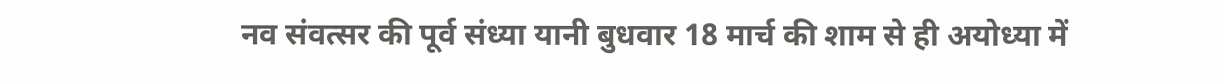नव संवत्सर की पूर्व संध्या यानी बुधवार 18 मार्च की शाम से ही अयोध्या में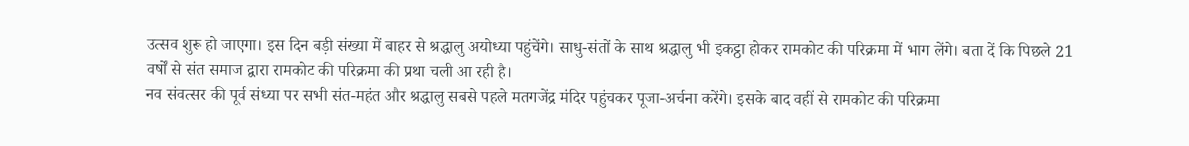उत्सव शुरू हो जाएगा। इस दिन बड़ी संख्या में बाहर से श्रद्धालु अयोध्या पहुंचेंगे। साधु-संतों के साथ श्रद्धालु भी इकट्ठा होकर रामकोट की परिक्रमा में भाग लेंगे। बता दें कि पिछले 21 वर्षों से संत समाज द्वारा रामकोट की परिक्रमा की प्रथा चली आ रही है।
नव संवत्सर की पूर्व संध्या पर सभी संत-महंत और श्रद्धालु सबसे पहले मतगजेंद्र मंदिर पहुंचकर पूजा-अर्चना करेंगे। इसके बाद वहीं से रामकोट की परिक्रमा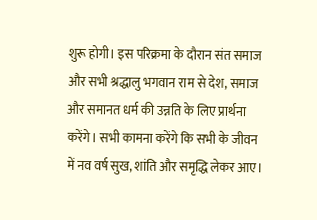शुरू होगी। इस परिक्रमा के दौरान संत समाज और सभी श्रद्धालु भगवान राम से देश, समाज और समानत धर्म की उन्नति के लिए प्रार्थना करेंगे। सभी कामना करेंगे कि सभी के जीवन में नव वर्ष सुख, शांति और समृद्धि लेकर आए।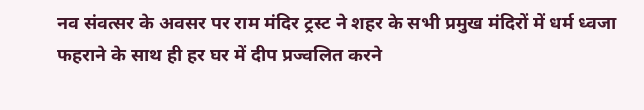नव संवत्सर के अवसर पर राम मंदिर ट्रस्ट ने शहर के सभी प्रमुख मंदिरों में धर्म ध्वजा फहराने के साथ ही हर घर में दीप प्रज्वलित करने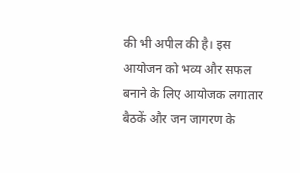की भी अपील की है। इस आयोजन को भव्य और सफल बनाने के लिए आयोजक लगातार बैठकें और जन जागरण के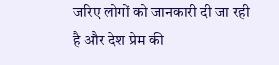जरिए लोगों को जानकारी दी जा रही है और देश प्रेम की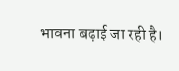भावना बढ़ाई जा रही है।